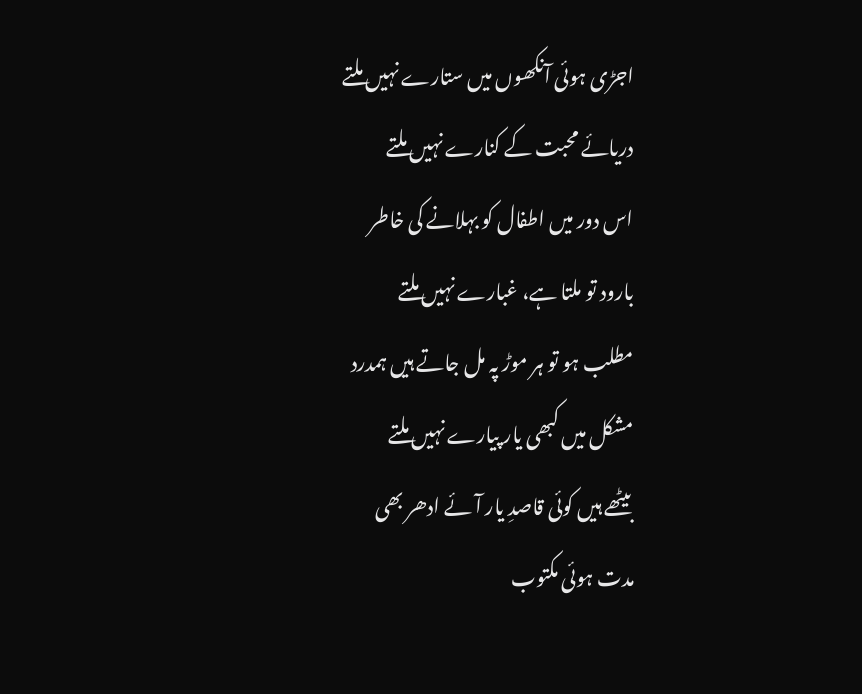اجڑی ہوئی آنکھوں میں ستارے نہیں ملتے
دریائے محبت کے کنارے نہیں ملتے
اس دور میں اطفال کو بہلانے کی خاطر
بارود تو ملتا ہے، غبارے نہیں ملتے
مطلب ہو تو ہر موڑ پہ مل جاتے ہیں ہمدرد
مشکل میں کبھی یار پیارے نہیں ملتے
بیٹھے ہیں کوئی قاصدِ یار آئے ادھر بھی
مدت ہوئی مکتوب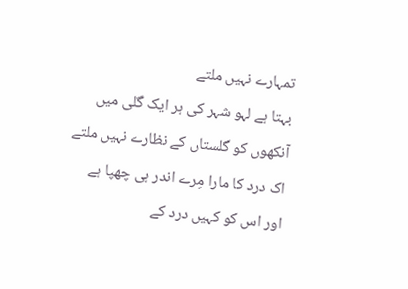تمہارے نہیں ملتے
بہتا ہے لہو شہر کی ہر ایک گلی میں
آنکھوں کو گلستاں کے نظارے نہیں ملتے
اک درد کا مارا مِرے اندر ہی چھپا ہے
اور اس کو کہیں درد کے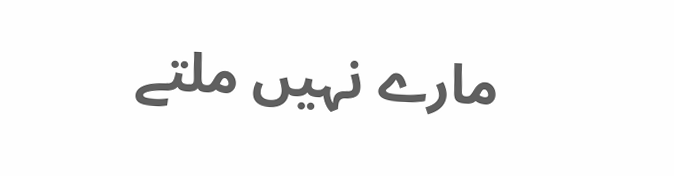مارے نہیں ملتے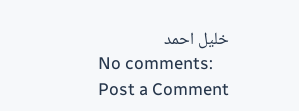خلیل احمد
No comments:
Post a Comment